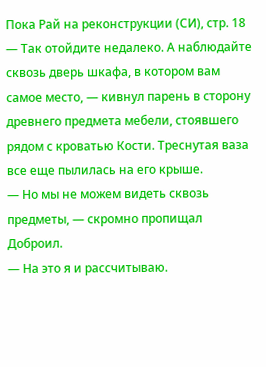Пока Рай на реконструкции (СИ), стр. 18
— Так отойдите недалеко. А наблюдайте сквозь дверь шкафа, в котором вам самое место, — кивнул парень в сторону древнего предмета мебели, стоявшего рядом с кроватью Кости. Треснутая ваза все еще пылилась на его крыше.
— Но мы не можем видеть сквозь предметы, — скромно пропищал Доброил.
— На это я и рассчитываю.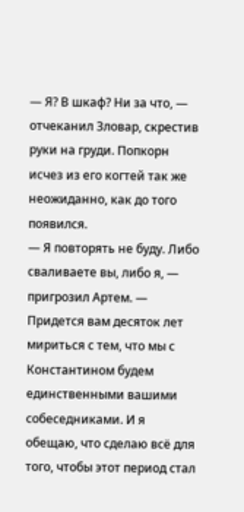— Я? В шкаф? Ни за что, — отчеканил Зловар, скрестив руки на груди. Попкорн исчез из его когтей так же неожиданно, как до того появился.
— Я повторять не буду. Либо сваливаете вы, либо я, — пригрозил Артем. — Придется вам десяток лет мириться с тем, что мы с Константином будем единственными вашими собеседниками. И я обещаю, что сделаю всё для того, чтобы этот период стал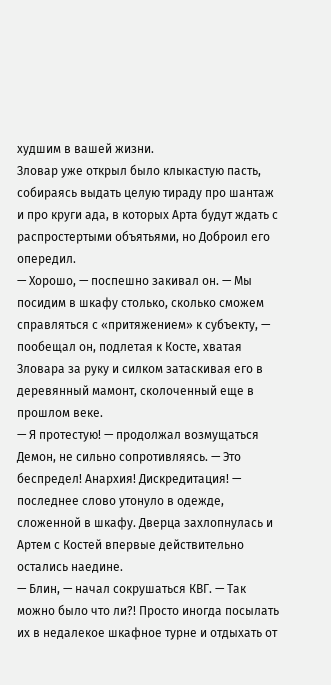худшим в вашей жизни.
Зловар уже открыл было клыкастую пасть, собираясь выдать целую тираду про шантаж и про круги ада, в которых Арта будут ждать с распростертыми объятьями, но Доброил его опередил.
— Хорошо, — поспешно закивал он. — Мы посидим в шкафу столько, сколько сможем справляться с «притяжением» к субъекту, — пообещал он, подлетая к Косте, хватая Зловара за руку и силком затаскивая его в деревянный мамонт, сколоченный еще в прошлом веке.
— Я протестую! — продолжал возмущаться Демон, не сильно сопротивляясь. — Это беспредел! Анархия! Дискредитация! — последнее слово утонуло в одежде, сложенной в шкафу. Дверца захлопнулась и Артем с Костей впервые действительно остались наедине.
— Блин, — начал сокрушаться КВГ. — Так можно было что ли?! Просто иногда посылать их в недалекое шкафное турне и отдыхать от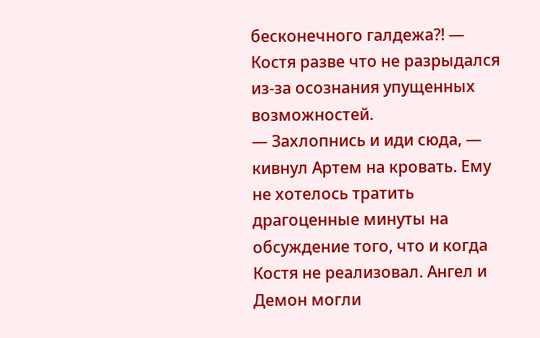бесконечного галдежа?! — Костя разве что не разрыдался из-за осознания упущенных возможностей.
— Захлопнись и иди сюда, — кивнул Артем на кровать. Ему не хотелось тратить драгоценные минуты на обсуждение того, что и когда Костя не реализовал. Ангел и Демон могли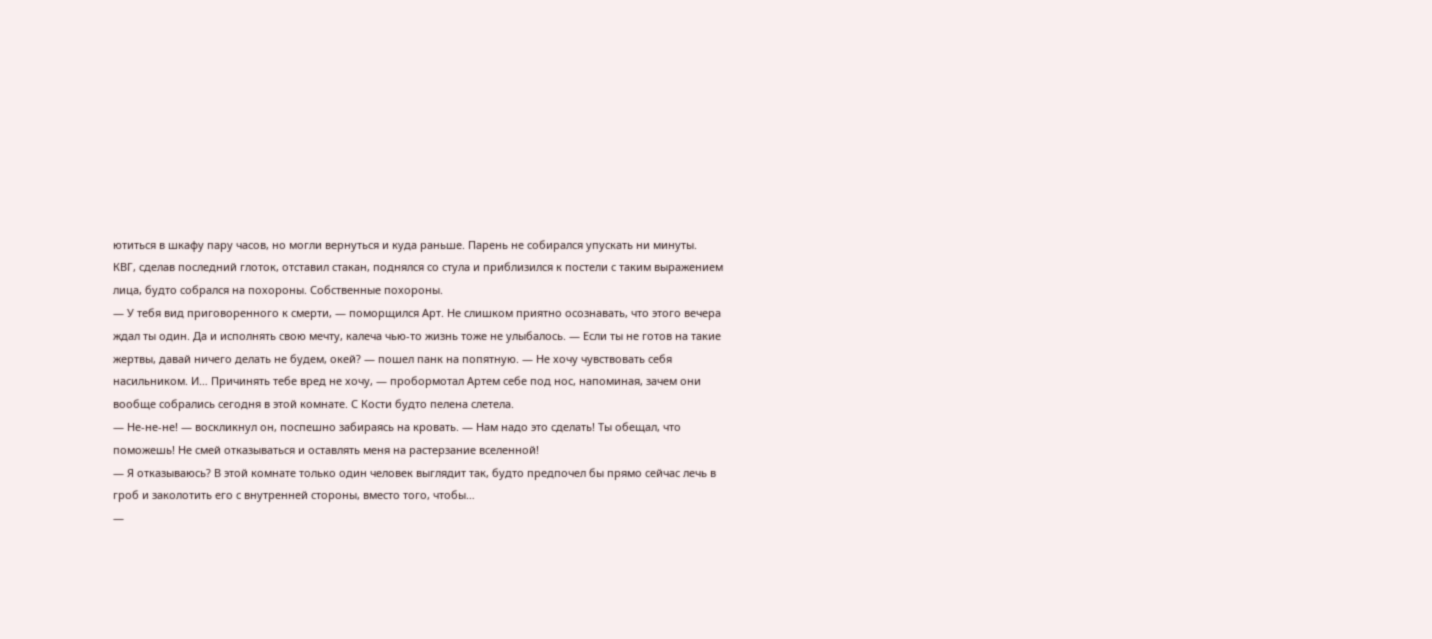ютиться в шкафу пару часов, но могли вернуться и куда раньше. Парень не собирался упускать ни минуты.
КВГ, сделав последний глоток, отставил стакан, поднялся со стула и приблизился к постели с таким выражением лица, будто собрался на похороны. Собственные похороны.
— У тебя вид приговоренного к смерти, — поморщился Арт. Не слишком приятно осознавать, что этого вечера ждал ты один. Да и исполнять свою мечту, калеча чью-то жизнь тоже не улыбалось. — Если ты не готов на такие жертвы, давай ничего делать не будем, окей? — пошел панк на попятную. — Не хочу чувствовать себя насильником. И… Причинять тебе вред не хочу, — пробормотал Артем себе под нос, напоминая, зачем они вообще собрались сегодня в этой комнате. С Кости будто пелена слетела.
— Не-не-не! — воскликнул он, поспешно забираясь на кровать. — Нам надо это сделать! Ты обещал, что поможешь! Не смей отказываться и оставлять меня на растерзание вселенной!
— Я отказываюсь? В этой комнате только один человек выглядит так, будто предпочел бы прямо сейчас лечь в гроб и заколотить его с внутренней стороны, вместо того, чтобы…
—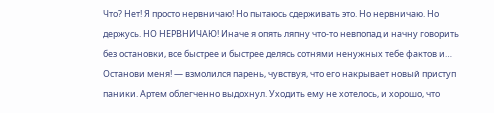Что? Нет! Я просто нервничаю! Но пытаюсь сдерживать это. Но нервничаю. Но держусь. НО НЕРВНИЧАЮ! Иначе я опять ляпну что-то невпопад и начну говорить без остановки, все быстрее и быстрее делясь сотнями ненужных тебе фактов и… Останови меня! — взмолился парень, чувствуя, что его накрывает новый приступ паники. Артем облегченно выдохнул. Уходить ему не хотелось, и хорошо, что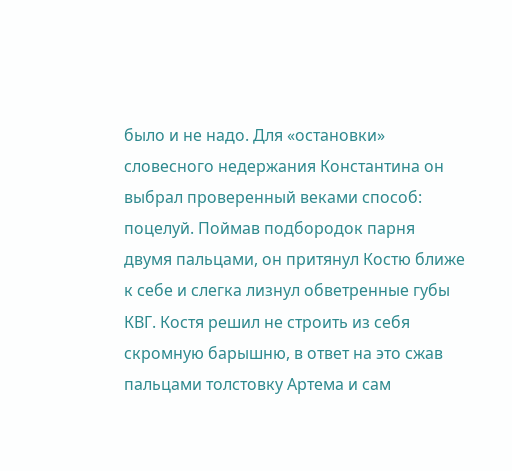было и не надо. Для «остановки» словесного недержания Константина он выбрал проверенный веками способ: поцелуй. Поймав подбородок парня двумя пальцами, он притянул Костю ближе к себе и слегка лизнул обветренные губы КВГ. Костя решил не строить из себя скромную барышню, в ответ на это сжав пальцами толстовку Артема и сам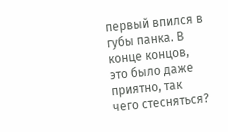первый впился в губы панка. В конце концов, это было даже приятно, так чего стесняться?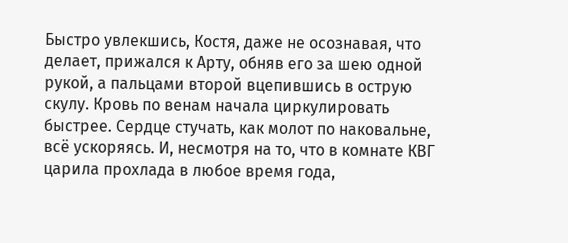Быстро увлекшись, Костя, даже не осознавая, что делает, прижался к Арту, обняв его за шею одной рукой, а пальцами второй вцепившись в острую скулу. Кровь по венам начала циркулировать быстрее. Сердце стучать, как молот по наковальне, всё ускоряясь. И, несмотря на то, что в комнате КВГ царила прохлада в любое время года,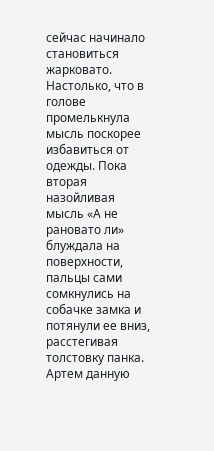сейчас начинало становиться жарковато. Настолько, что в голове промелькнула мысль поскорее избавиться от одежды. Пока вторая назойливая мысль «А не рановато ли» блуждала на поверхности, пальцы сами сомкнулись на собачке замка и потянули ее вниз, расстегивая толстовку панка. Артем данную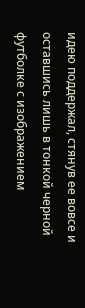идею поддержал, стянув ее вовсе и оставшись лишь в тонкой черной футболке с изображением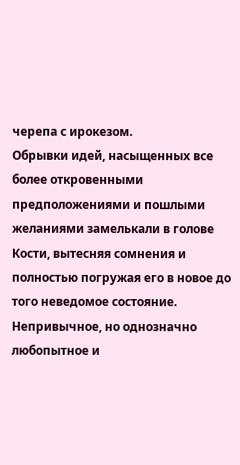черепа с ирокезом.
Обрывки идей, насыщенных все более откровенными предположениями и пошлыми желаниями замелькали в голове Кости, вытесняя сомнения и полностью погружая его в новое до того неведомое состояние. Непривычное, но однозначно любопытное и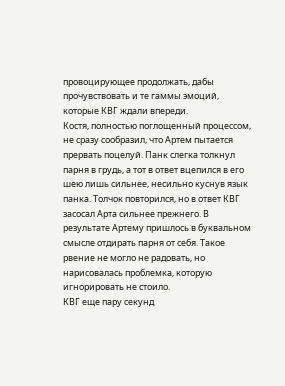провоцирующее продолжать, дабы прочувствовать и те гаммы эмоций, которые КВГ ждали впереди.
Костя, полностью поглощенный процессом, не сразу сообразил, что Артем пытается прервать поцелуй. Панк слегка толкнул парня в грудь, а тот в ответ вцепился в его шею лишь сильнее, несильно куснув язык панка. Толчок повторился, но в ответ КВГ засосал Арта сильнее прежнего. В результате Артему пришлось в буквальном смысле отдирать парня от себя. Такое рвение не могло не радовать, но нарисовалась проблемка, которую игнорировать не стоило.
КВГ еще пару секунд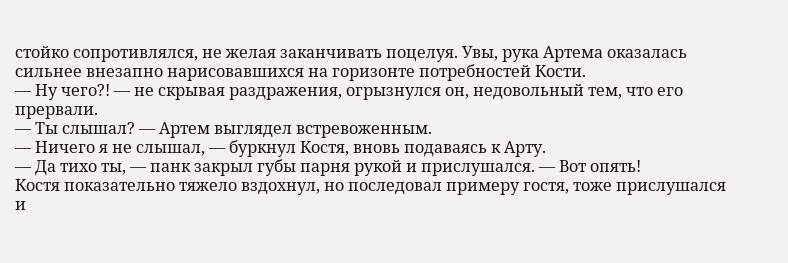стойко сопротивлялся, не желая заканчивать поцелуя. Увы, рука Артема оказалась сильнее внезапно нарисовавшихся на горизонте потребностей Кости.
— Ну чего?! — не скрывая раздражения, огрызнулся он, недовольный тем, что его прервали.
— Ты слышал? — Артем выглядел встревоженным.
— Ничего я не слышал, — буркнул Костя, вновь подаваясь к Арту.
— Да тихо ты, — панк закрыл губы парня рукой и прислушался. — Вот опять!
Костя показательно тяжело вздохнул, но последовал примеру гостя, тоже прислушался и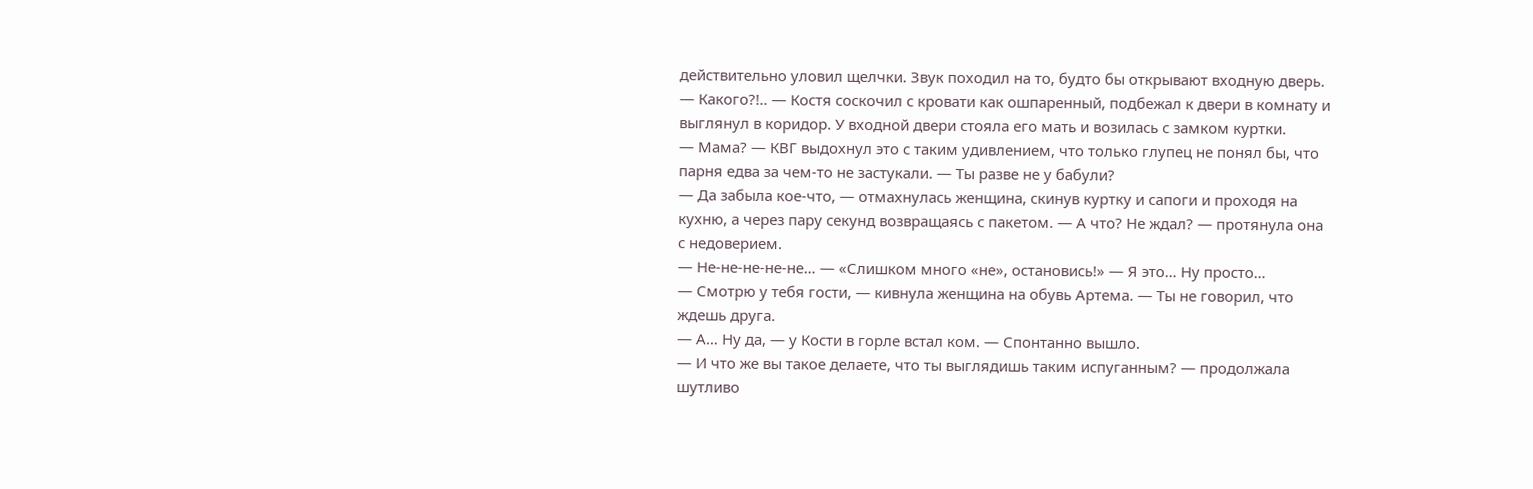действительно уловил щелчки. Звук походил на то, будто бы открывают входную дверь.
— Какого?!.. — Костя соскочил с кровати как ошпаренный, подбежал к двери в комнату и выглянул в коридор. У входной двери стояла его мать и возилась с замком куртки.
— Мама? — КВГ выдохнул это с таким удивлением, что только глупец не понял бы, что парня едва за чем-то не застукали. — Ты разве не у бабули?
— Да забыла кое-что, — отмахнулась женщина, скинув куртку и сапоги и проходя на кухню, а через пару секунд возвращаясь с пакетом. — А что? Не ждал? — протянула она с недоверием.
— Не-не-не-не-не… — «Слишком много «не», остановись!» — Я это… Ну просто…
— Смотрю у тебя гости, — кивнула женщина на обувь Артема. — Ты не говорил, что ждешь друга.
— А… Ну да, — у Кости в горле встал ком. — Спонтанно вышло.
— И что же вы такое делаете, что ты выглядишь таким испуганным? — продолжала шутливо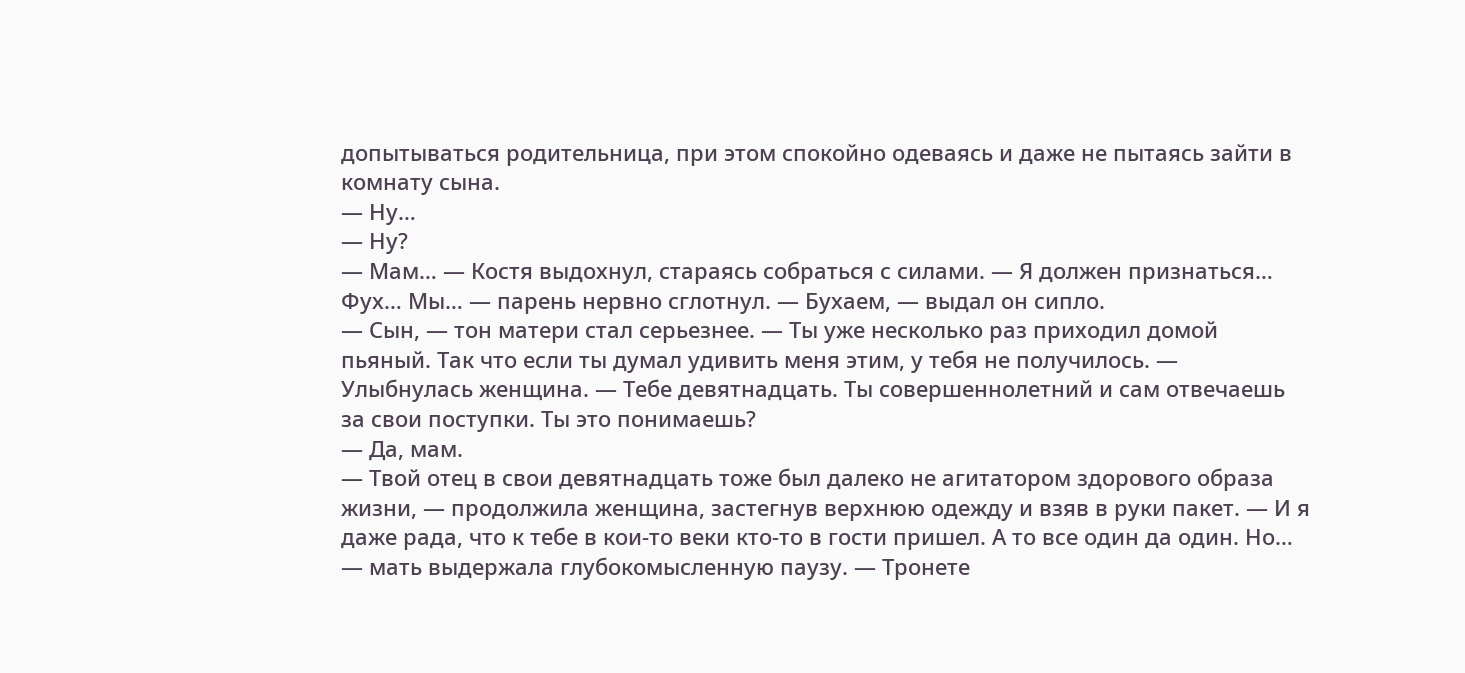допытываться родительница, при этом спокойно одеваясь и даже не пытаясь зайти в комнату сына.
— Ну…
— Ну?
— Мам… — Костя выдохнул, стараясь собраться с силами. — Я должен признаться… Фух… Мы… — парень нервно сглотнул. — Бухаем, — выдал он сипло.
— Сын, — тон матери стал серьезнее. — Ты уже несколько раз приходил домой пьяный. Так что если ты думал удивить меня этим, у тебя не получилось. — Улыбнулась женщина. — Тебе девятнадцать. Ты совершеннолетний и сам отвечаешь за свои поступки. Ты это понимаешь?
— Да, мам.
— Твой отец в свои девятнадцать тоже был далеко не агитатором здорового образа жизни, — продолжила женщина, застегнув верхнюю одежду и взяв в руки пакет. — И я даже рада, что к тебе в кои-то веки кто-то в гости пришел. А то все один да один. Но… — мать выдержала глубокомысленную паузу. — Тронете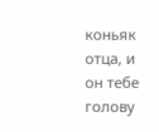коньяк отца, и он тебе голову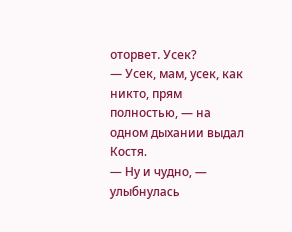оторвет. Усек?
— Усек, мам, усек, как никто, прям полностью, — на одном дыхании выдал Костя.
— Ну и чудно, — улыбнулась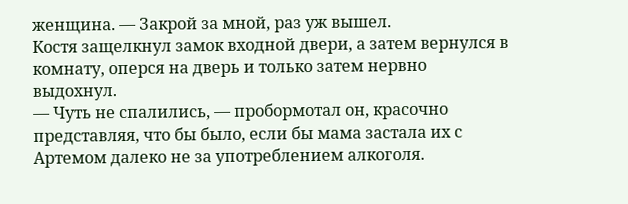женщина. — Закрой за мной, раз уж вышел.
Костя защелкнул замок входной двери, а затем вернулся в комнату, оперся на дверь и только затем нервно выдохнул.
— Чуть не спалились, — пробормотал он, красочно представляя, что бы было, если бы мама застала их с Артемом далеко не за употреблением алкоголя.